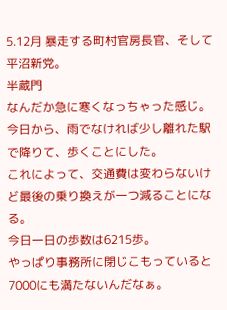5.12月 暴走する町村官房長官、そして平沼新党。
半蔵門
なんだか急に寒くなっちゃった感じ。
今日から、雨でなければ少し離れた駅で降りて、歩くことにした。
これによって、交通費は変わらないけど最後の乗り換えが一つ減ることになる。
今日一日の歩数は6215歩。
やっぱり事務所に閉じこもっていると7000にも満たないんだなぁ。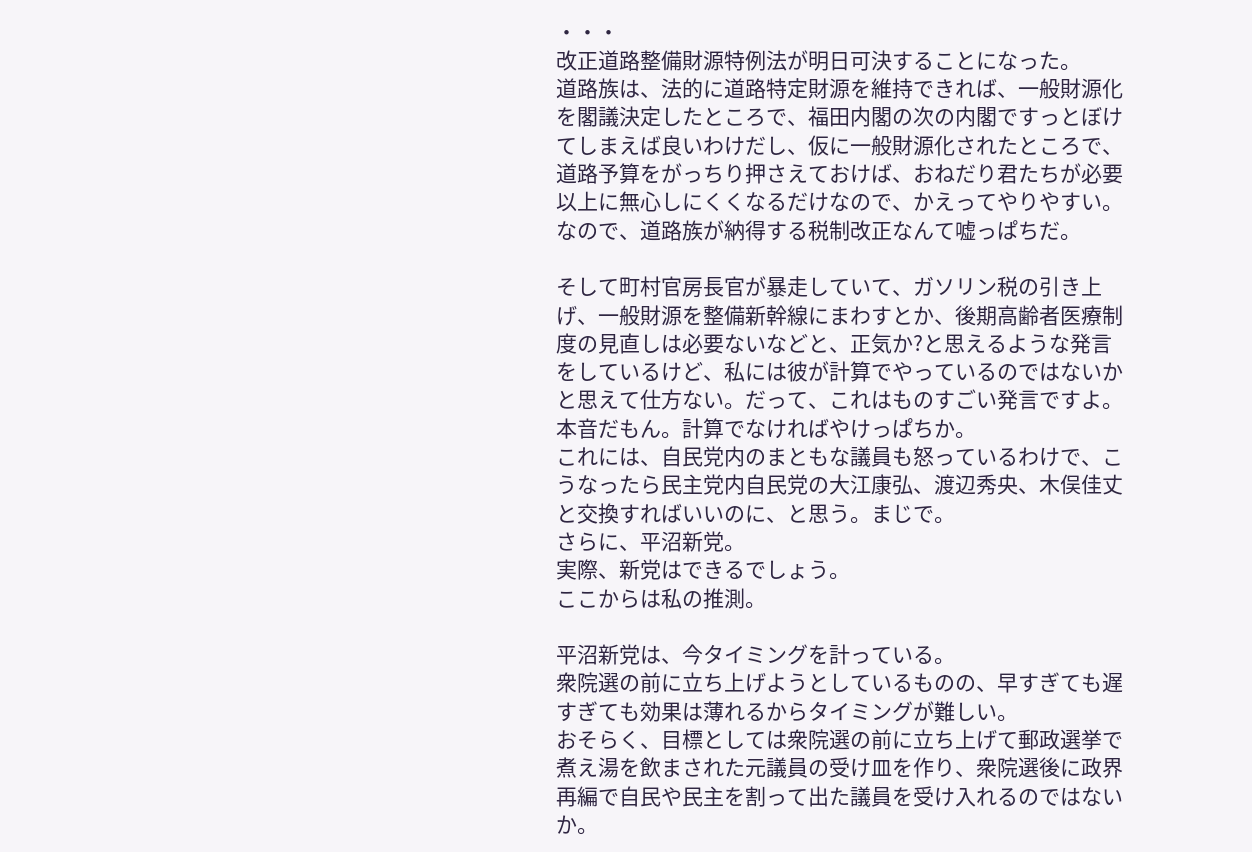・・・
改正道路整備財源特例法が明日可決することになった。
道路族は、法的に道路特定財源を維持できれば、一般財源化を閣議決定したところで、福田内閣の次の内閣ですっとぼけてしまえば良いわけだし、仮に一般財源化されたところで、道路予算をがっちり押さえておけば、おねだり君たちが必要以上に無心しにくくなるだけなので、かえってやりやすい。
なので、道路族が納得する税制改正なんて嘘っぱちだ。

そして町村官房長官が暴走していて、ガソリン税の引き上げ、一般財源を整備新幹線にまわすとか、後期高齢者医療制度の見直しは必要ないなどと、正気か?と思えるような発言をしているけど、私には彼が計算でやっているのではないかと思えて仕方ない。だって、これはものすごい発言ですよ。本音だもん。計算でなければやけっぱちか。
これには、自民党内のまともな議員も怒っているわけで、こうなったら民主党内自民党の大江康弘、渡辺秀央、木俣佳丈と交換すればいいのに、と思う。まじで。
さらに、平沼新党。
実際、新党はできるでしょう。
ここからは私の推測。

平沼新党は、今タイミングを計っている。
衆院選の前に立ち上げようとしているものの、早すぎても遅すぎても効果は薄れるからタイミングが難しい。
おそらく、目標としては衆院選の前に立ち上げて郵政選挙で煮え湯を飲まされた元議員の受け皿を作り、衆院選後に政界再編で自民や民主を割って出た議員を受け入れるのではないか。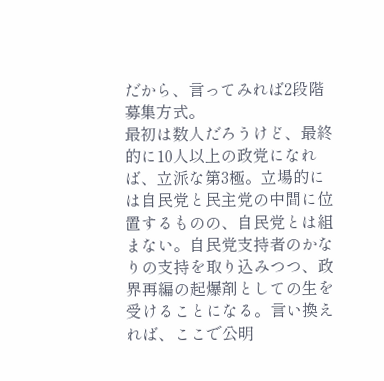だから、言ってみれば2段階募集方式。
最初は数人だろうけど、最終的に10人以上の政党になれば、立派な第3極。立場的には自民党と民主党の中間に位置するものの、自民党とは組まない。自民党支持者のかなりの支持を取り込みつつ、政界再編の起爆剤としての生を受けることになる。言い換えれば、ここで公明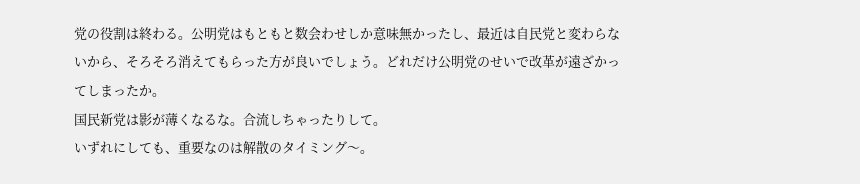党の役割は終わる。公明党はもともと数会わせしか意味無かったし、最近は自民党と変わらないから、そろそろ消えてもらった方が良いでしょう。どれだけ公明党のせいで改革が遠ざかってしまったか。
国民新党は影が薄くなるな。合流しちゃったりして。
いずれにしても、重要なのは解散のタイミング〜。